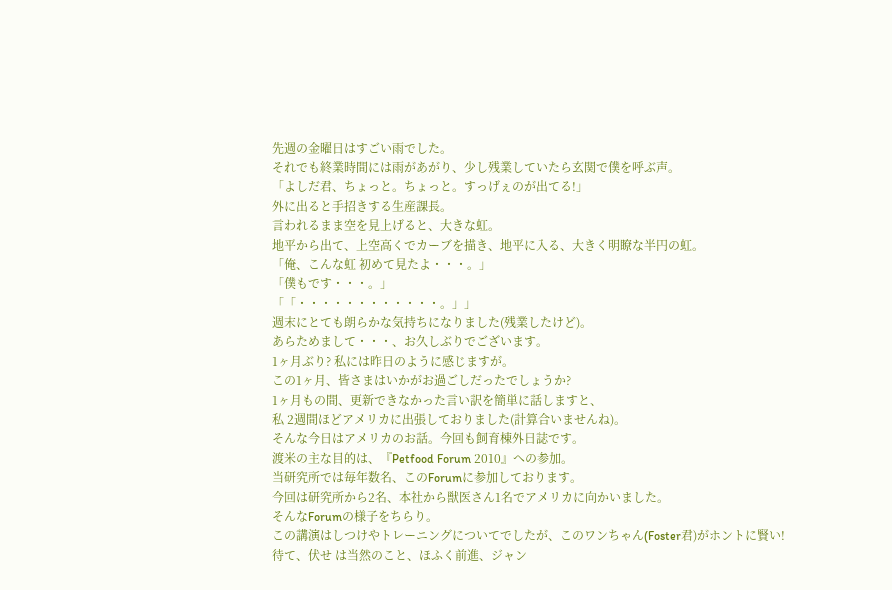先週の金曜日はすごい雨でした。
それでも終業時間には雨があがり、少し残業していたら玄関で僕を呼ぶ声。
「よしだ君、ちょっと。ちょっと。すっげぇのが出てる!」
外に出ると手招きする生産課長。
言われるまま空を見上げると、大きな虹。
地平から出て、上空高くでカーブを描き、地平に入る、大きく明瞭な半円の虹。
「俺、こんな虹 初めて見たよ・・・。」
「僕もです・・・。」
「「・・・・・・・・・・・・。」」
週末にとても朗らかな気持ちになりました(残業したけど)。
あらためまして・・・、お久しぶりでございます。
1ヶ月ぶり? 私には昨日のように感じますが。
この1ヶ月、皆さまはいかがお過ごしだったでしょうか?
1ヶ月もの間、更新できなかった言い訳を簡単に話しますと、
私 2週間ほどアメリカに出張しておりました(計算合いませんね)。
そんな今日はアメリカのお話。今回も飼育棟外日誌です。
渡米の主な目的は、『Petfood Forum 2010』への参加。
当研究所では毎年数名、このForumに参加しております。
今回は研究所から2名、本社から獣医さん1名でアメリカに向かいました。
そんなForumの様子をちらり。
この講演はしつけやトレーニングについてでしたが、このワンちゃん(Foster君)がホントに賢い!
待て、伏せ は当然のこと、ほふく前進、ジャン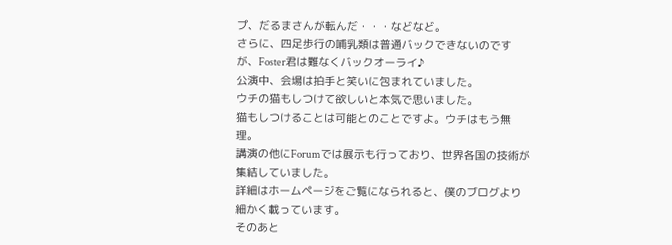プ、だるまさんが転んだ・・・などなど。
さらに、四足歩行の哺乳類は普通バックできないのですが、Foster君は難なくバックオーライ♪
公演中、会場は拍手と笑いに包まれていました。
ウチの猫もしつけて欲しいと本気で思いました。
猫もしつけることは可能とのことですよ。ウチはもう無理。
講演の他にForumでは展示も行っており、世界各国の技術が集結していました。
詳細はホームページをご覧になられると、僕のブログより細かく載っています。
そのあと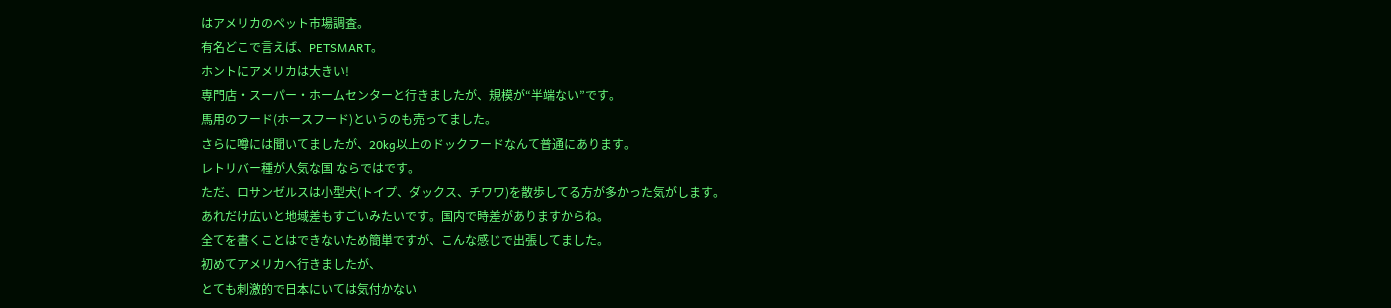はアメリカのペット市場調査。
有名どこで言えば、PETSMART。
ホントにアメリカは大きい!
専門店・スーパー・ホームセンターと行きましたが、規模が“半端ない”です。
馬用のフード(ホースフード)というのも売ってました。
さらに噂には聞いてましたが、20kg以上のドックフードなんて普通にあります。
レトリバー種が人気な国 ならではです。
ただ、ロサンゼルスは小型犬(トイプ、ダックス、チワワ)を散歩してる方が多かった気がします。
あれだけ広いと地域差もすごいみたいです。国内で時差がありますからね。
全てを書くことはできないため簡単ですが、こんな感じで出張してました。
初めてアメリカへ行きましたが、
とても刺激的で日本にいては気付かない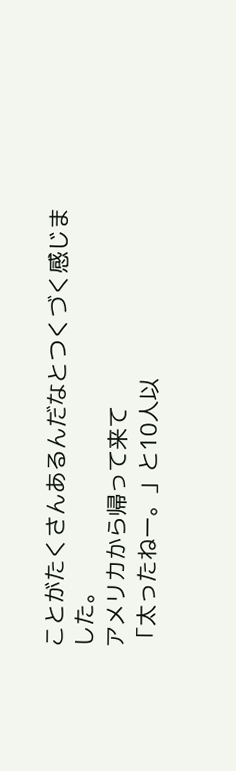ことがたくさんあるんだなとつくづく感じました。
アメリカから帰って来て
「太ったねー。」と10人以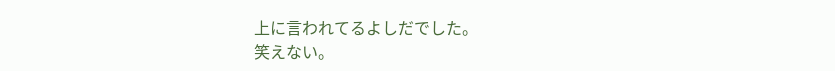上に言われてるよしだでした。
笑えない。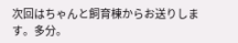次回はちゃんと飼育棟からお送りします。多分。